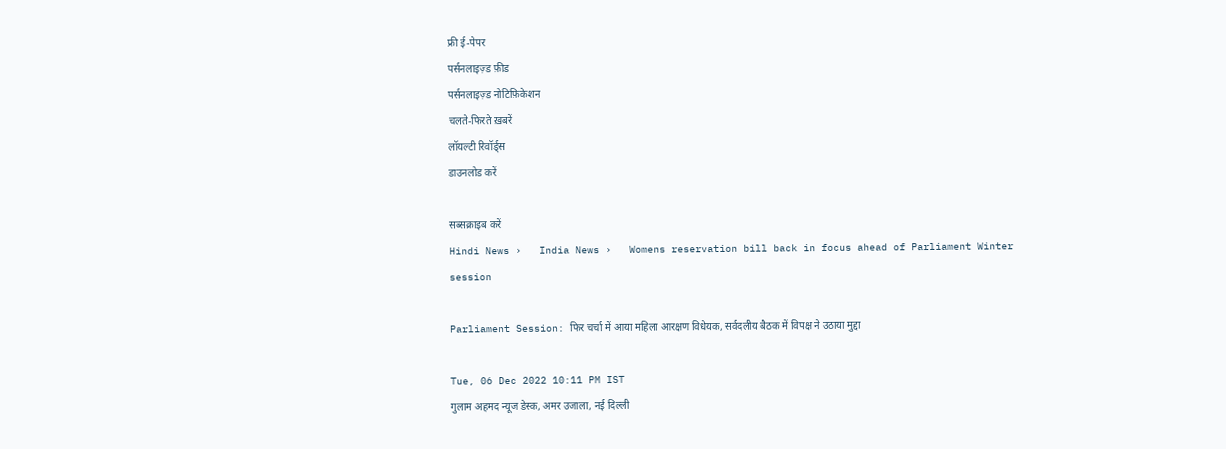फ्री ई-पेपर
पर्सनलाइज़्ड फ़ीड
पर्सनलाइज़्ड नोटिफ़िकेशन
चलते-फिरते ख़बरें
लॉयल्टी रिवॉर्ड्स
डाउनलोड करें

सब्सक्राइब करें
Hindi News ›   India News ›   Womens reservation bill back in focus ahead of Parliament Winter session

Parliament Session: फिर चर्चा में आया महिला आरक्षण विधेयक, सर्वदलीय बैठक में विपक्ष ने उठाया मुद्दा

Tue, 06 Dec 2022 10:11 PM IST
गुलाम अहमद न्यूज डेस्क, अमर उजाला, नई दिल्ली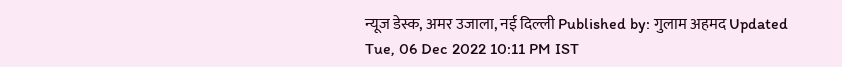न्यूज डेस्क, अमर उजाला, नई दिल्ली Published by: गुलाम अहमद Updated Tue, 06 Dec 2022 10:11 PM IST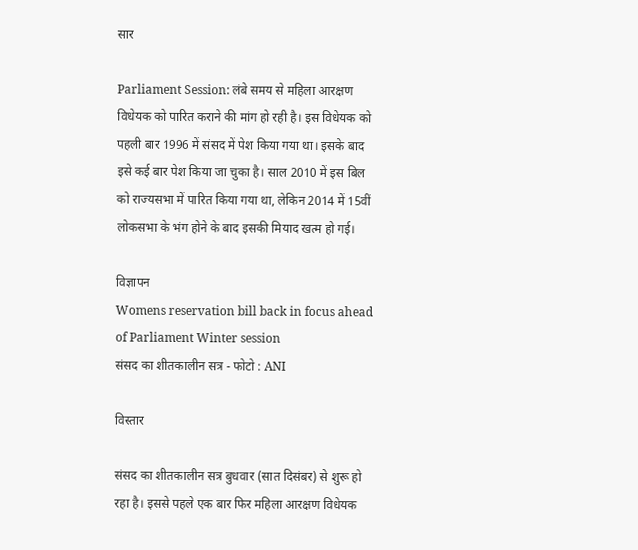सार

Parliament Session: लंबे समय से महिला आरक्षण विधेयक को पारित कराने की मांग हो रही है। इस विधेयक को पहली बार 1996 में संसद में पेश किया गया था। इसके बाद इसे कई बार पेश किया जा चुका है। साल 2010 में इस बिल को राज्यसभा में पारित किया गया था, लेकिन 2014 में 15वीं लोकसभा के भंग होने के बाद इसकी मियाद खत्म हो गई।

विज्ञापन
Womens reservation bill back in focus ahead of Parliament Winter session
संसद का शीतकालीन सत्र - फोटो : ANI

विस्तार

संसद का शीतकालीन सत्र बुधवार (सात दिसंबर) से शुरू हो रहा है। इससे पहले एक बार फिर महिला आरक्षण विधेयक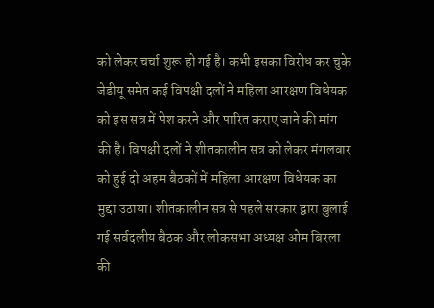को लेकर चर्चा शुरू हो गई है। कभी इसका विरोध कर चुके जेडीयू समेत कई विपक्षी दलों ने महिला आरक्षण विधेयक को इस सत्र में पेश करने और पारित कराए जाने की मांग की है। विपक्षी दलों ने शीतकालीन सत्र को लेकर मंगलवार को हुई दो अहम बैठकों में महिला आरक्षण विधेयक का मुद्दा उठाया। शीतकालीन सत्र से पहले सरकार द्वारा बुलाई गई सर्वदलीय बैठक और लोकसभा अध्यक्ष ओम बिरला की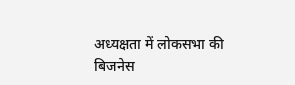अध्यक्षता में लोकसभा की बिजनेस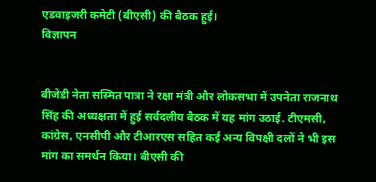एडवाइजरी कमेटी (बीएसी) की बैठक हुई।
विज्ञापन


बीजेडी नेता सस्मित पात्रा ने रक्षा मंत्री और लोकसभा में उपनेता राजनाथ सिंह की अध्यक्षता में हुई सर्वदलीय बैठक में यह मांग उठाई. टीएमसी, कांग्रेस, एनसीपी और टीआरएस सहित कई अन्य विपक्षी दलों ने भी इस मांग का समर्थन किया। बीएसी की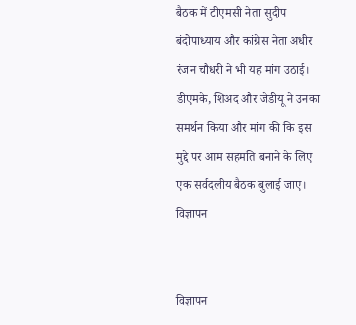बैठक में टीएमसी नेता सुदीप बंदोपाध्याय और कांग्रेस नेता अधीर रंजन चौधरी ने भी यह मांग उठाई। डीएमके, शिअद और जेडीयू ने उनका समर्थन किया और मांग की कि इस मुद्दे पर आम सहमति बनाने के लिए एक सर्वदलीय बैठक बुलाई जाए।
विज्ञापन


विज्ञापन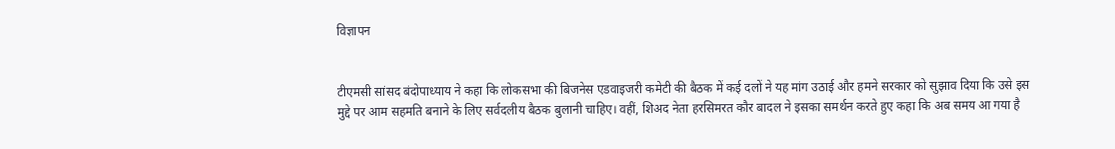विज्ञापन


टीएमसी सांसद बंदोपाध्याय ने कहा कि लोकसभा की बिजनेस एडवाइजरी कमेटी की बैठक में कई दलों ने यह मांग उठाई और हमने सरकार को सुझाव दिया कि उसे इस मुद्दे पर आम सहमति बनाने के लिए सर्वदलीय बैठक बुलानी चाहिए। वहीं, शिअद नेता हरसिमरत कौर बादल ने इसका समर्थन करते हुए कहा कि अब समय आ गया है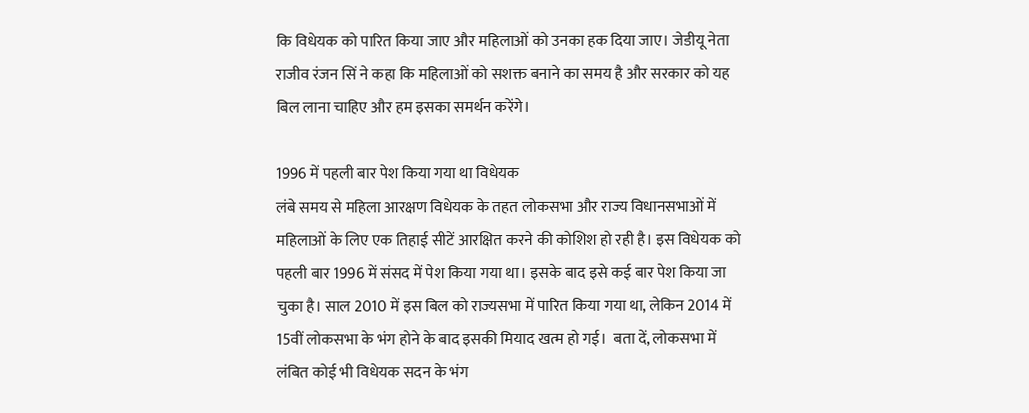कि विधेयक को पारित किया जाए और महिलाओं को उनका हक दिया जाए। जेडीयू नेता राजीव रंजन सिं ने कहा कि महिलाओं को सशक्त बनाने का समय है और सरकार को यह बिल लाना चाहिए और हम इसका समर्थन करेंगे।

1996 में पहली बार पेश किया गया था विधेयक
लंबे समय से महिला आरक्षण विधेयक के तहत लोकसभा और राज्य विधानसभाओं में महिलाओं के लिए एक तिहाई सीटें आरक्षित करने की कोशिश हो रही है। इस विधेयक को पहली बार 1996 में संसद में पेश किया गया था। इसके बाद इसे कई बार पेश किया जा चुका है। साल 2010 में इस बिल को राज्यसभा में पारित किया गया था, लेकिन 2014 में 15वीं लोकसभा के भंग होने के बाद इसकी मियाद खत्म हो गई।  बता दें, लोकसभा में लंबित कोई भी विधेयक सदन के भंग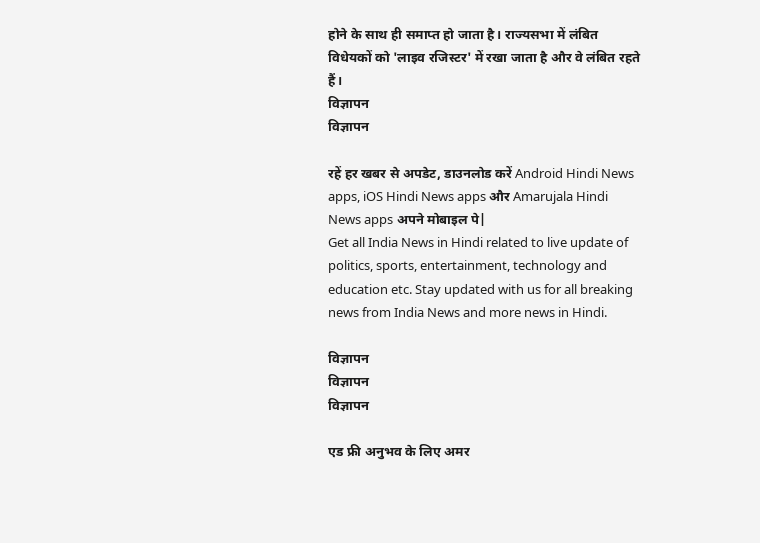होने के साथ ही समाप्त हो जाता है। राज्यसभा में लंबित विधेयकों को 'लाइव रजिस्टर' में रखा जाता है और वे लंबित रहते हैं।
विज्ञापन
विज्ञापन

रहें हर खबर से अपडेट, डाउनलोड करें Android Hindi News apps, iOS Hindi News apps और Amarujala Hindi News apps अपने मोबाइल पे|
Get all India News in Hindi related to live update of politics, sports, entertainment, technology and education etc. Stay updated with us for all breaking news from India News and more news in Hindi.

विज्ञापन
विज्ञापन
विज्ञापन

एड फ्री अनुभव के लिए अमर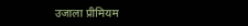उजाला प्रीमियम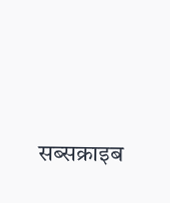सब्सक्राइब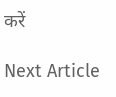करें

Next Article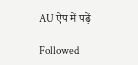AU ऐप में पढ़ें

Followed